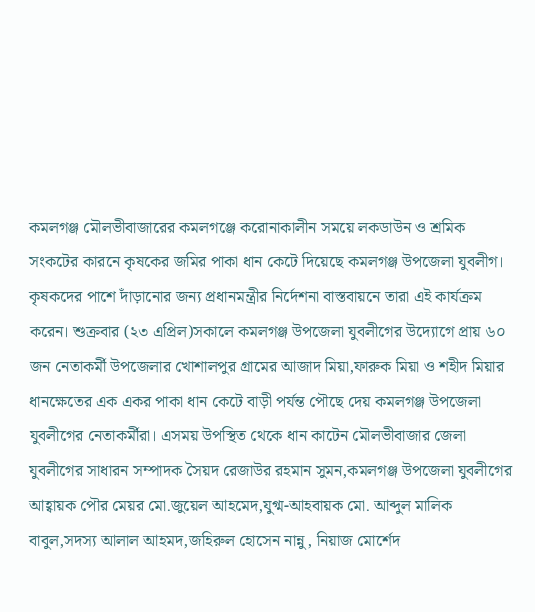কমলগঞ্জ মৌলভীবাজারের কমলগঞ্জে করোনাকালীন সময়ে লকডাউন ও শ্রমিক সংকটের কারনে কৃষকের জমির পাকা ধান কেটে দিয়েছে কমলগঞ্জ উপজেলা যুবলীগ। কৃষকদের পাশে দাঁড়ানোর জন্য প্রধানমন্ত্রীর নির্দেশনা বাস্তবায়নে তারা এই কার্যক্রম করেন। শুক্রবার (২৩ এপ্রিল)সকালে কমলগঞ্জ উপজেলা যুবলীগের উদ্যোগে প্রায় ৬০ জন নেতাকর্মী উপজেলার খোশালপুর গ্রামের আজাদ মিয়া,ফারুক মিয়া ও শহীদ মিয়ার ধানক্ষেতের এক একর পাকা ধান কেটে বাড়ী পর্যন্ত পৌছে দেয় কমলগঞ্জ উপজেলা যুবলীগের নেতাকর্মীরা। এসময় উপস্থিত থেকে ধান কাটেন মৌলভীবাজার জেলা যুবলীগের সাধারন সম্পাদক সৈয়দ রেজাউর রহমান সুমন,কমলগঞ্জ উপজেলা যুবলীগের আহ্বায়ক পৌর মেয়র মো.জুয়েল আহমেদ,যুগ্ম-আহবায়ক মো. আব্দুল মালিক বাবুল,সদস্য আলাল আহমদ,জহিরুল হোসেন নান্নু, নিয়াজ মোর্শেদ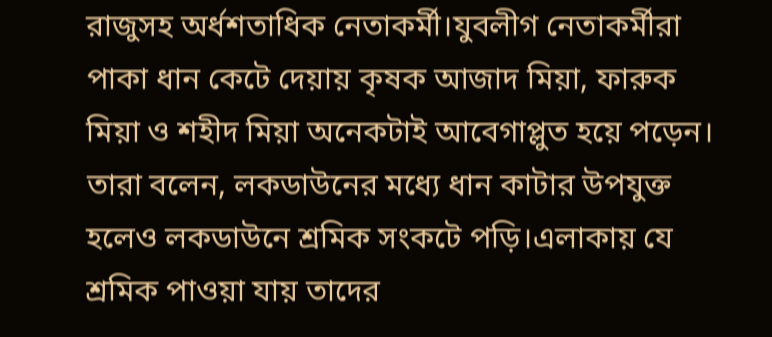রাজুসহ অর্ধশতাধিক নেতাকর্মী।যুবলীগ নেতাকর্মীরা পাকা ধান কেটে দেয়ায় কৃষক আজাদ মিয়া, ফারুক মিয়া ও শহীদ মিয়া অনেকটাই আবেগাপ্লুত হয়ে পড়েন। তারা বলেন, লকডাউনের মধ্যে ধান কাটার উপযুক্ত হলেও লকডাউনে শ্রমিক সংকটে পড়ি।এলাকায় যে শ্রমিক পাওয়া যায় তাদের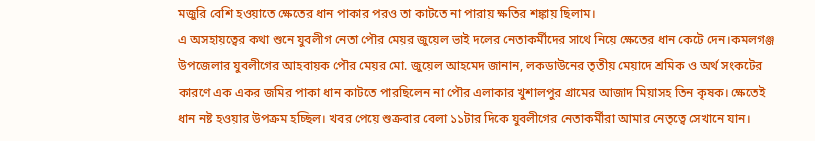মজুরি বেশি হওয়াতে ক্ষেতের ধান পাকার পরও তা কাটতে না পারায় ক্ষতির শঙ্কায় ছিলাম।
এ অসহায়ত্বের কথা শুনে যুবলীগ নেতা পৌর মেয়র জুয়েল ভাই দলের নেতাকর্মীদের সাথে নিয়ে ক্ষেতের ধান কেটে দেন।কমলগঞ্জ উপজেলার যুবলীগের আহবায়ক পৌর মেয়র মো. জুয়েল আহমেদ জানান, লকডাউনের তৃতীয় মেয়াদে শ্রমিক ও অর্থ সংকটের কারণে এক একর জমির পাকা ধান কাটতে পারছিলেন না পৌর এলাকার খুশালপুর গ্রামের আজাদ মিয়াসহ তিন কৃষক। ক্ষেতেই ধান নষ্ট হওয়ার উপক্রম হচ্ছিল। খবর পেয়ে শুক্রবার বেলা ১১টার দিকে যুবলীগের নেতাকর্মীরা আমার নেতৃত্বে সেখানে যান।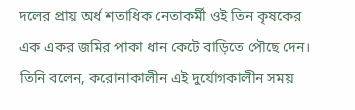দলের প্রায় অর্ধ শতাধিক নেতাকর্মী ওই তিন কৃষকের এক একর জমির পাকা ধান কেটে বাড়িতে পৌছে দেন। তিনি বলেন, করোনাকালীন এই দুর্যোগকালীন সময়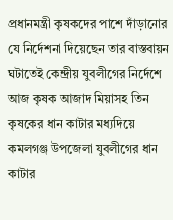প্রধানমন্ত্রী কৃষকদের পাশে দাঁড়ানোর যে নির্দেশনা দিয়েছেন তার বাস্তবায়ন ঘটাতেই কেন্দ্রীয় যুবলীগের নির্দেশে আজ কৃষক আজাদ মিয়াসহ তিন কৃষকের ধান কাটার মধ্যদিয়ে কমলগঞ্জ উপজেলা যুবলীগের ধান কাটার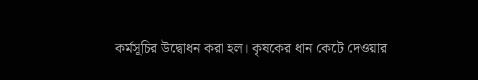কর্মসূচির উদ্বোধন করা হল। কৃষকের ধান কেটে দেওয়ার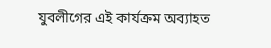যুবলীগের এই কার্যক্রম অব্যাহত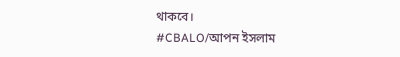থাকবে।
#CBALO/আপন ইসলাম